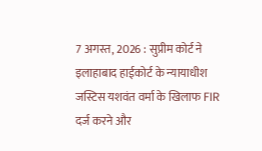7 अगस्त, 2026 : सुप्रीम कोर्ट ने इलाहाबाद हाईकोर्ट के न्यायाधीश जस्टिस यशवंत वर्मा के खिलाफ FIR दर्ज करने और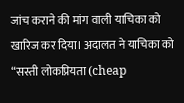जांच कराने की मांग वाली याचिका को खारिज कर दिया। अदालत ने याचिका को “सस्ती लोकप्रियता (cheap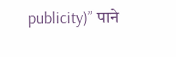publicity)” पाने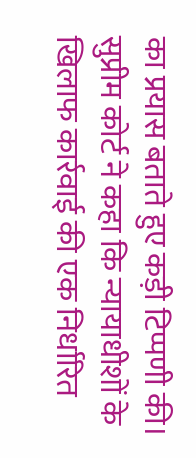का प्रयास बताते हुए कड़ी टिप्पणी की।
सुप्रीम कोर्ट ने कहा कि न्यायाधीशों के खिलाफ कार्रवाई की एक निर्धारित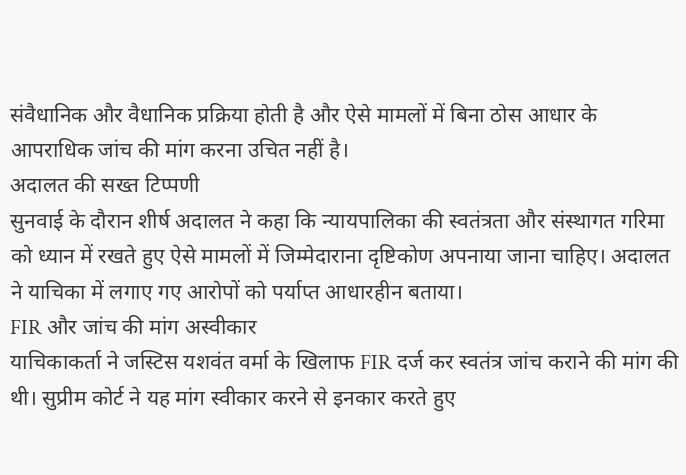संवैधानिक और वैधानिक प्रक्रिया होती है और ऐसे मामलों में बिना ठोस आधार के आपराधिक जांच की मांग करना उचित नहीं है।
अदालत की सख्त टिप्पणी
सुनवाई के दौरान शीर्ष अदालत ने कहा कि न्यायपालिका की स्वतंत्रता और संस्थागत गरिमा को ध्यान में रखते हुए ऐसे मामलों में जिम्मेदाराना दृष्टिकोण अपनाया जाना चाहिए। अदालत ने याचिका में लगाए गए आरोपों को पर्याप्त आधारहीन बताया।
FIR और जांच की मांग अस्वीकार
याचिकाकर्ता ने जस्टिस यशवंत वर्मा के खिलाफ FIR दर्ज कर स्वतंत्र जांच कराने की मांग की थी। सुप्रीम कोर्ट ने यह मांग स्वीकार करने से इनकार करते हुए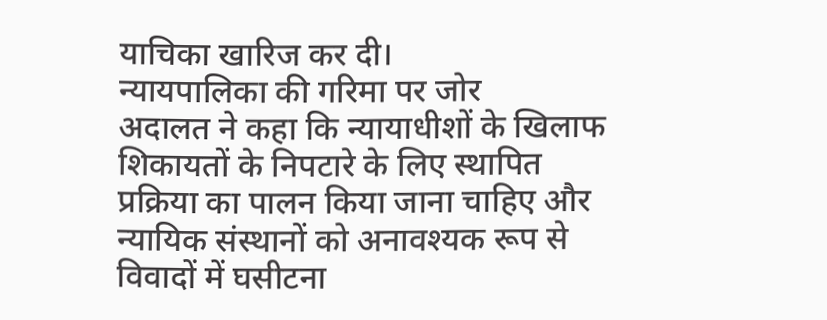याचिका खारिज कर दी।
न्यायपालिका की गरिमा पर जोर
अदालत ने कहा कि न्यायाधीशों के खिलाफ शिकायतों के निपटारे के लिए स्थापित प्रक्रिया का पालन किया जाना चाहिए और न्यायिक संस्थानों को अनावश्यक रूप से विवादों में घसीटना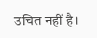उचित नहीं है।